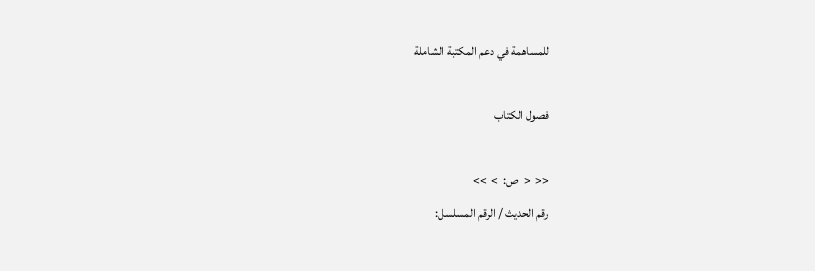للمساهمة في دعم المكتبة الشاملة

فصول الكتاب

<<  <  ص:  >  >>
رقم الحديث / الرقم المسلسل: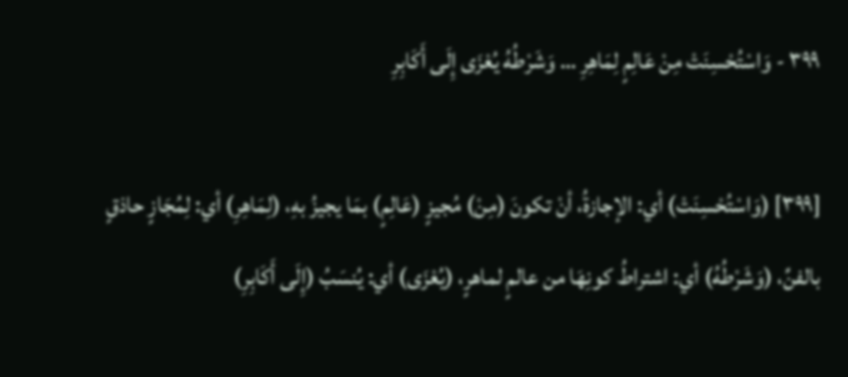٣٩٩ - وَاسْتُحْسِنَتْ مِنْ عَالِمٍ لِمَاهِرِ … وَشَرْطُهُ يُعْزَى إِلَى أَكَابِرِ

[٣٩٩] (وَاسْتُحْسِنَتْ) أي: الإجازةُ، أنْ تكونَ (مِنْ) مُجيزٍ (عَالِمٍ) بمَا يجيزُ بهِ، (لِمَاهِرِ) أي: لِمُجَازٍ حاذقٍ بالفنِّ، (وَشَرْطُهُ) أي: اشتراطُ كونِهَا من عالمٍ لماهرٍ، (يُعْزَى) أي: يُنسَبُ (إِلَى أَكَابِرِ)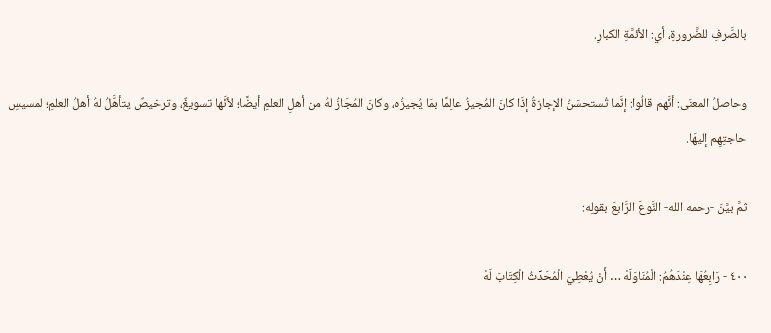بالصَّرفِ للضَّرورةِ، أي: الأئمَّةِ الكبارِ.

وحاصلُ المعنَى: أنَّهم قالُوا: إنَّما تُستحسَنُ الإجازةُ إذَا كانَ المُجيزُ عالِمًا بمَا يُجيزُه، وكانَ المُجَازُ لهُ من أهلِ العلمِ أيضًا؛ لأنَّها تسويغٌ، وترخيصٌ يتأهَّلُ لهُ أهلُ العلمِ؛ لمسيسِ حاجتِهِم إليهَا.

ثمَّ بيَّنَ -رحمه الله- النَّوعَ الرَّابعَ بقولِه:

٤٠٠ - رَابِعُهَا عِنْدَهُمُ: الْمُنَاوَلَهْ … أَنْ يُعْطِيَ الْمُحَدِّثُ الْكِتَابَ لَهْ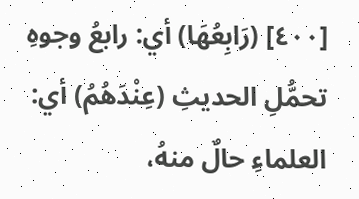[٤٠٠] (رَابِعُهَا) أي: رابعُ وجوهِ تحمُّلِ الحديثِ (عِنْدَهُمُ) أي: العلماءِ حالٌ منهُ،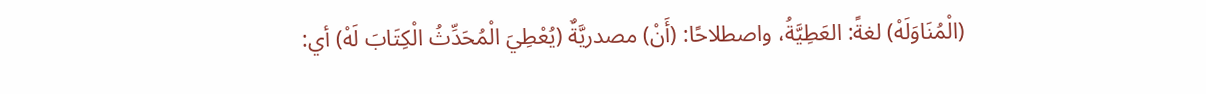(الْمُنَاوَلَهْ) لغةً: العَطِيَّةُ، واصطلاحًا: (أَنْ) مصدريَّةٌ (يُعْطِيَ الْمُحَدِّثُ الْكِتَابَ لَهْ) أي: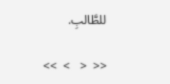للطَّالبِ.

<<  <   >  >>